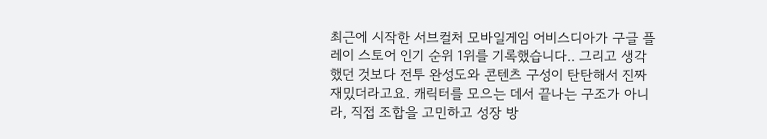최근에 시작한 서브컬처 모바일게임 어비스디아가 구글 플레이 스토어 인기 순위 1위를 기록했습니다.. 그리고 생각했던 것보다 전투 완성도와 콘텐츠 구성이 탄탄해서 진짜 재밌더라고요. 캐릭터를 모으는 데서 끝나는 구조가 아니라, 직접 조합을 고민하고 성장 방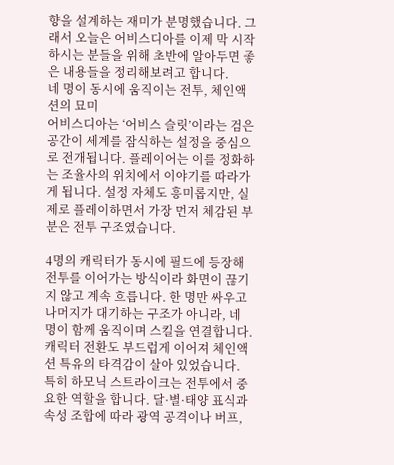향을 설계하는 재미가 분명했습니다. 그래서 오늘은 어비스디아를 이제 막 시작하시는 분들을 위해 초반에 알아두면 좋은 내용들을 정리해보려고 합니다.
네 명이 동시에 움직이는 전투, 체인액션의 묘미
어비스디아는 ‘어비스 슬릿’이라는 검은 공간이 세계를 잠식하는 설정을 중심으로 전개됩니다. 플레이어는 이를 정화하는 조율사의 위치에서 이야기를 따라가게 됩니다. 설정 자체도 흥미롭지만, 실제로 플레이하면서 가장 먼저 체감된 부분은 전투 구조였습니다.

4명의 캐릭터가 동시에 필드에 등장해 전투를 이어가는 방식이라 화면이 끊기지 않고 계속 흐릅니다. 한 명만 싸우고 나머지가 대기하는 구조가 아니라, 네 명이 함께 움직이며 스킬을 연결합니다. 캐릭터 전환도 부드럽게 이어져 체인액션 특유의 타격감이 살아 있었습니다.
특히 하모닉 스트라이크는 전투에서 중요한 역할을 합니다. 달·별·태양 표식과 속성 조합에 따라 광역 공격이나 버프,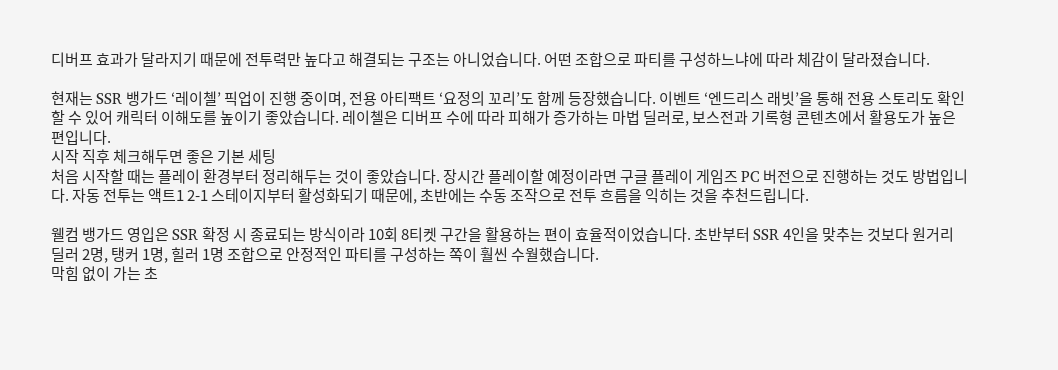디버프 효과가 달라지기 때문에 전투력만 높다고 해결되는 구조는 아니었습니다. 어떤 조합으로 파티를 구성하느냐에 따라 체감이 달라졌습니다.

현재는 SSR 뱅가드 ‘레이첼’ 픽업이 진행 중이며, 전용 아티팩트 ‘요정의 꼬리’도 함께 등장했습니다. 이벤트 ‘엔드리스 래빗’을 통해 전용 스토리도 확인할 수 있어 캐릭터 이해도를 높이기 좋았습니다. 레이첼은 디버프 수에 따라 피해가 증가하는 마법 딜러로, 보스전과 기록형 콘텐츠에서 활용도가 높은 편입니다.
시작 직후 체크해두면 좋은 기본 세팅
처음 시작할 때는 플레이 환경부터 정리해두는 것이 좋았습니다. 장시간 플레이할 예정이라면 구글 플레이 게임즈 PC 버전으로 진행하는 것도 방법입니다. 자동 전투는 액트1 2-1 스테이지부터 활성화되기 때문에, 초반에는 수동 조작으로 전투 흐름을 익히는 것을 추천드립니다.

웰컴 뱅가드 영입은 SSR 확정 시 종료되는 방식이라 10회 8티켓 구간을 활용하는 편이 효율적이었습니다. 초반부터 SSR 4인을 맞추는 것보다 원거리 딜러 2명, 탱커 1명, 힐러 1명 조합으로 안정적인 파티를 구성하는 쪽이 훨씬 수월했습니다.
막힘 없이 가는 초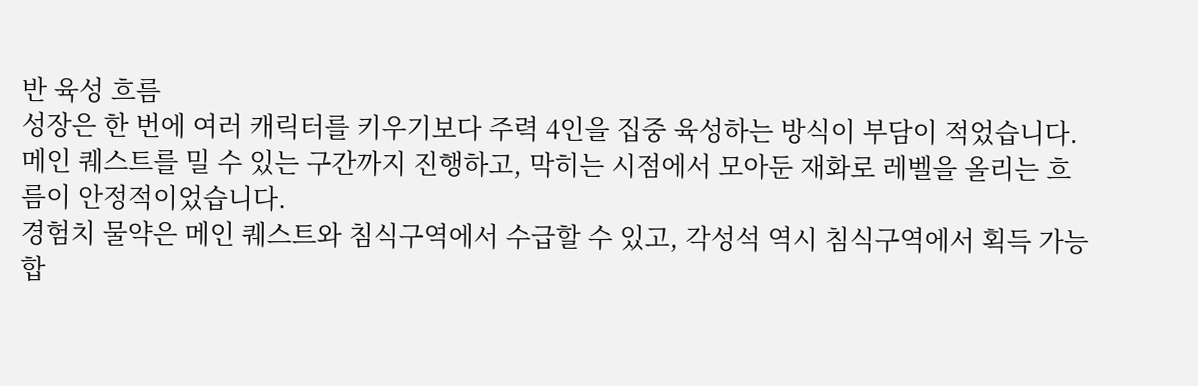반 육성 흐름
성장은 한 번에 여러 캐릭터를 키우기보다 주력 4인을 집중 육성하는 방식이 부담이 적었습니다. 메인 퀘스트를 밀 수 있는 구간까지 진행하고, 막히는 시점에서 모아둔 재화로 레벨을 올리는 흐름이 안정적이었습니다.
경험치 물약은 메인 퀘스트와 침식구역에서 수급할 수 있고, 각성석 역시 침식구역에서 획득 가능합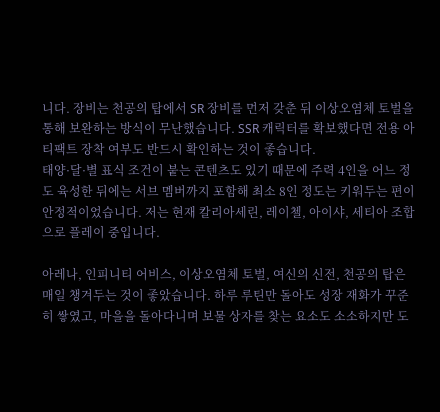니다. 장비는 천공의 탑에서 SR 장비를 먼저 갖춘 뒤 이상오염체 토벌을 통해 보완하는 방식이 무난했습니다. SSR 캐릭터를 확보했다면 전용 아티팩트 장착 여부도 반드시 확인하는 것이 좋습니다.
태양·달·별 표식 조건이 붙는 콘텐츠도 있기 때문에 주력 4인을 어느 정도 육성한 뒤에는 서브 멤버까지 포함해 최소 8인 정도는 키워두는 편이 안정적이었습니다. 저는 현재 칼리아세린, 레이첼, 아이샤, 세티아 조합으로 플레이 중입니다.

아레나, 인피니티 어비스, 이상오염체 토벌, 여신의 신전, 천공의 탑은 매일 챙겨두는 것이 좋았습니다. 하루 루틴만 돌아도 성장 재화가 꾸준히 쌓였고, 마을을 돌아다니며 보물 상자를 찾는 요소도 소소하지만 도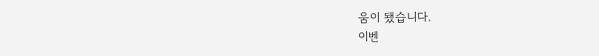움이 됐습니다.
이벤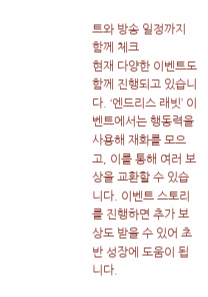트와 방송 일정까지 함께 체크
현재 다양한 이벤트도 함께 진행되고 있습니다. ‘엔드리스 래빗’ 이벤트에서는 행동력을 사용해 재화를 모으고, 이를 통해 여러 보상을 교환할 수 있습니다. 이벤트 스토리를 진행하면 추가 보상도 받을 수 있어 초반 성장에 도움이 됩니다.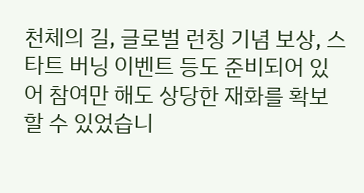천체의 길, 글로벌 런칭 기념 보상, 스타트 버닝 이벤트 등도 준비되어 있어 참여만 해도 상당한 재화를 확보할 수 있었습니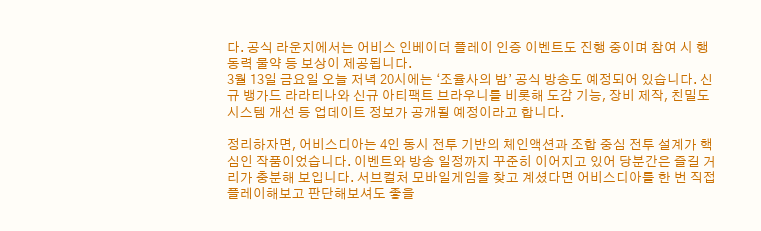다. 공식 라운지에서는 어비스 인베이더 플레이 인증 이벤트도 진행 중이며 참여 시 행동력 물약 등 보상이 제공됩니다.
3월 13일 금요일 오늘 저녁 20시에는 ‘조율사의 밤’ 공식 방송도 예정되어 있습니다. 신규 뱅가드 라라티나와 신규 아티팩트 브라우니를 비롯해 도감 기능, 장비 제작, 친밀도 시스템 개선 등 업데이트 정보가 공개될 예정이라고 합니다.

정리하자면, 어비스디아는 4인 동시 전투 기반의 체인액션과 조합 중심 전투 설계가 핵심인 작품이었습니다. 이벤트와 방송 일정까지 꾸준히 이어지고 있어 당분간은 즐길 거리가 충분해 보입니다. 서브컬처 모바일게임을 찾고 계셨다면 어비스디아를 한 번 직접 플레이해보고 판단해보셔도 좋을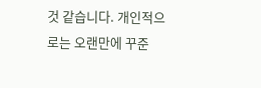것 같습니다. 개인적으로는 오랜만에 꾸준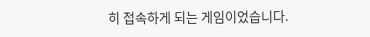히 접속하게 되는 게임이었습니다.